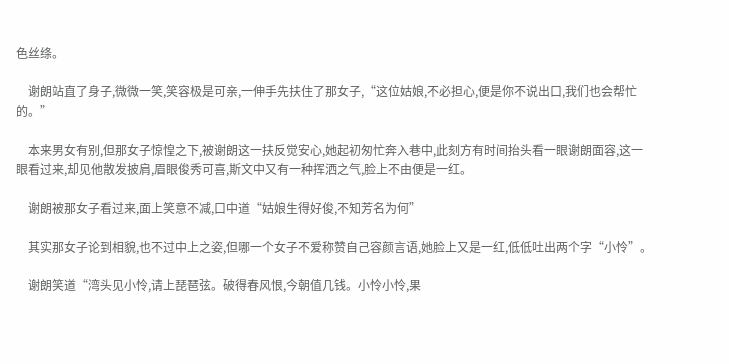色丝绦。

    谢朗站直了身子,微微一笑,笑容极是可亲,一伸手先扶住了那女子,“这位姑娘,不必担心,便是你不说出口,我们也会帮忙的。”

    本来男女有别,但那女子惊惶之下,被谢朗这一扶反觉安心,她起初匆忙奔入巷中,此刻方有时间抬头看一眼谢朗面容,这一眼看过来,却见他散发披肩,眉眼俊秀可喜,斯文中又有一种挥洒之气,脸上不由便是一红。

    谢朗被那女子看过来,面上笑意不减,口中道“姑娘生得好俊,不知芳名为何”

    其实那女子论到相貌,也不过中上之姿,但哪一个女子不爱称赞自己容颜言语,她脸上又是一红,低低吐出两个字“小怜”。

    谢朗笑道“湾头见小怜,请上琵琶弦。破得春风恨,今朝值几钱。小怜小怜,果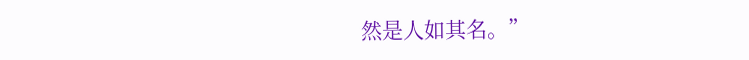然是人如其名。”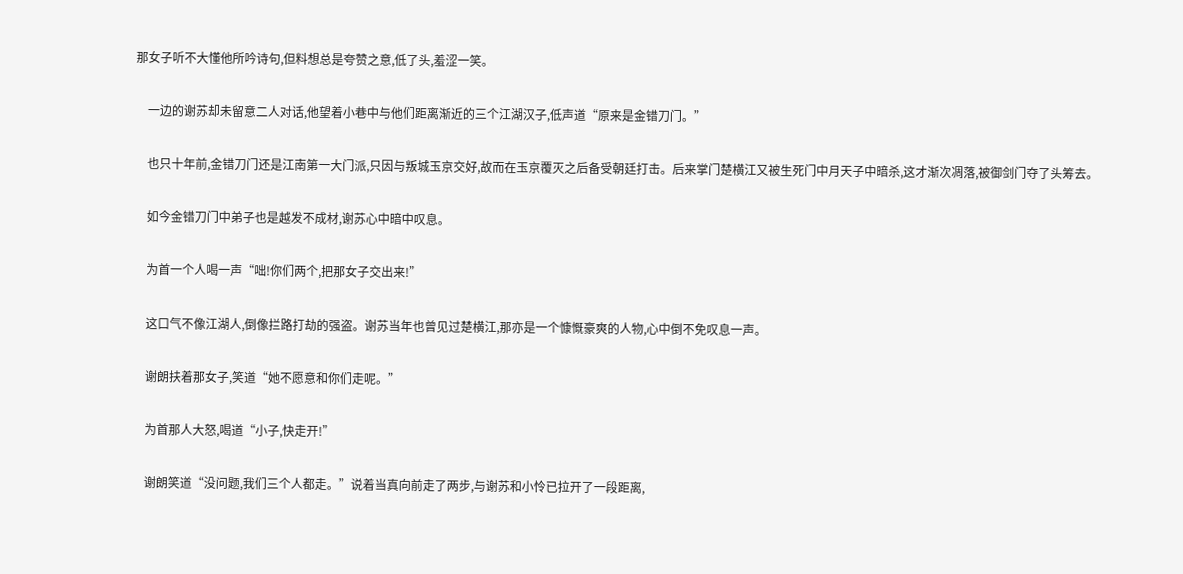那女子听不大懂他所吟诗句,但料想总是夸赞之意,低了头,羞涩一笑。

    一边的谢苏却未留意二人对话,他望着小巷中与他们距离渐近的三个江湖汉子,低声道“原来是金错刀门。”

    也只十年前,金错刀门还是江南第一大门派,只因与叛城玉京交好,故而在玉京覆灭之后备受朝廷打击。后来掌门楚横江又被生死门中月天子中暗杀,这才渐次凋落,被御剑门夺了头筹去。

    如今金错刀门中弟子也是越发不成材,谢苏心中暗中叹息。

    为首一个人喝一声“咄!你们两个,把那女子交出来!”

    这口气不像江湖人,倒像拦路打劫的强盗。谢苏当年也曾见过楚横江,那亦是一个慷慨豪爽的人物,心中倒不免叹息一声。

    谢朗扶着那女子,笑道“她不愿意和你们走呢。”

    为首那人大怒,喝道“小子,快走开!”

    谢朗笑道“没问题,我们三个人都走。”说着当真向前走了两步,与谢苏和小怜已拉开了一段距离,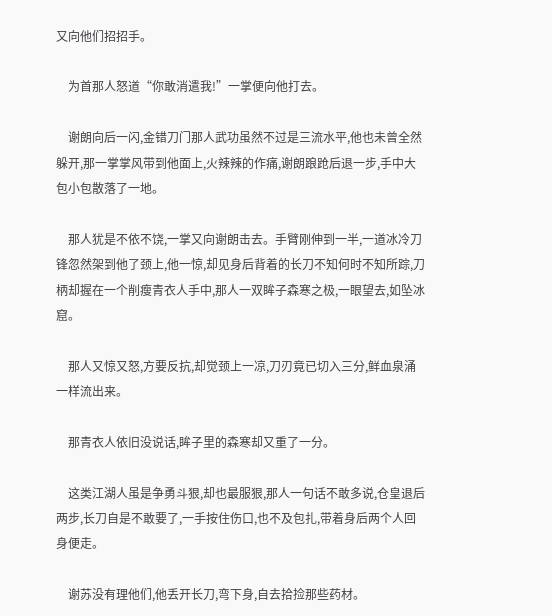又向他们招招手。

    为首那人怒道“你敢消遣我!”一掌便向他打去。

    谢朗向后一闪,金错刀门那人武功虽然不过是三流水平,他也未曾全然躲开,那一掌掌风带到他面上,火辣辣的作痛,谢朗踉跄后退一步,手中大包小包散落了一地。

    那人犹是不依不饶,一掌又向谢朗击去。手臂刚伸到一半,一道冰冷刀锋忽然架到他了颈上,他一惊,却见身后背着的长刀不知何时不知所踪,刀柄却握在一个削瘦青衣人手中,那人一双眸子森寒之极,一眼望去,如坠冰窟。

    那人又惊又怒,方要反抗,却觉颈上一凉,刀刃竟已切入三分,鲜血泉涌一样流出来。

    那青衣人依旧没说话,眸子里的森寒却又重了一分。

    这类江湖人虽是争勇斗狠,却也最服狠,那人一句话不敢多说,仓皇退后两步,长刀自是不敢要了,一手按住伤口,也不及包扎,带着身后两个人回身便走。

    谢苏没有理他们,他丢开长刀,弯下身,自去拾捡那些药材。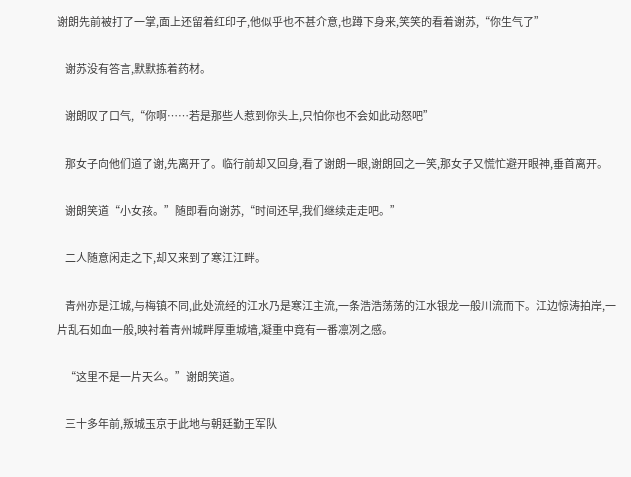谢朗先前被打了一掌,面上还留着红印子,他似乎也不甚介意,也蹲下身来,笑笑的看着谢苏,“你生气了”

    谢苏没有答言,默默拣着药材。

    谢朗叹了口气,“你啊……若是那些人惹到你头上,只怕你也不会如此动怒吧”

    那女子向他们道了谢,先离开了。临行前却又回身,看了谢朗一眼,谢朗回之一笑,那女子又慌忙避开眼神,垂首离开。

    谢朗笑道“小女孩。”随即看向谢苏,“时间还早,我们继续走走吧。”

    二人随意闲走之下,却又来到了寒江江畔。

    青州亦是江城,与梅镇不同,此处流经的江水乃是寒江主流,一条浩浩荡荡的江水银龙一般川流而下。江边惊涛拍岸,一片乱石如血一般,映衬着青州城畔厚重城墙,凝重中竟有一番凛冽之感。

    “这里不是一片天么。”谢朗笑道。

    三十多年前,叛城玉京于此地与朝廷勤王军队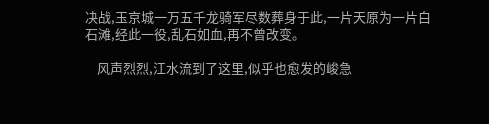决战,玉京城一万五千龙骑军尽数葬身于此,一片天原为一片白石滩,经此一役,乱石如血,再不曾改变。

    风声烈烈,江水流到了这里,似乎也愈发的峻急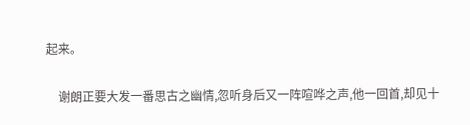起来。

    谢朗正要大发一番思古之幽情,忽听身后又一阵喧哗之声,他一回首,却见十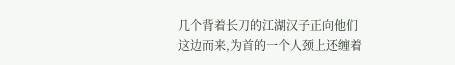几个背着长刀的江湖汉子正向他们这边而来,为首的一个人颈上还缠着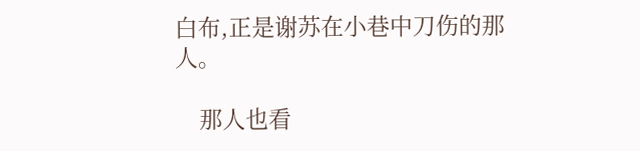白布,正是谢苏在小巷中刀伤的那人。

    那人也看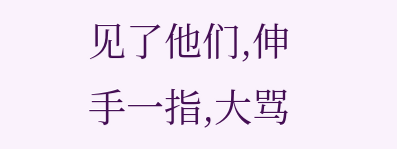见了他们,伸手一指,大骂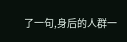了一句,身后的人群一